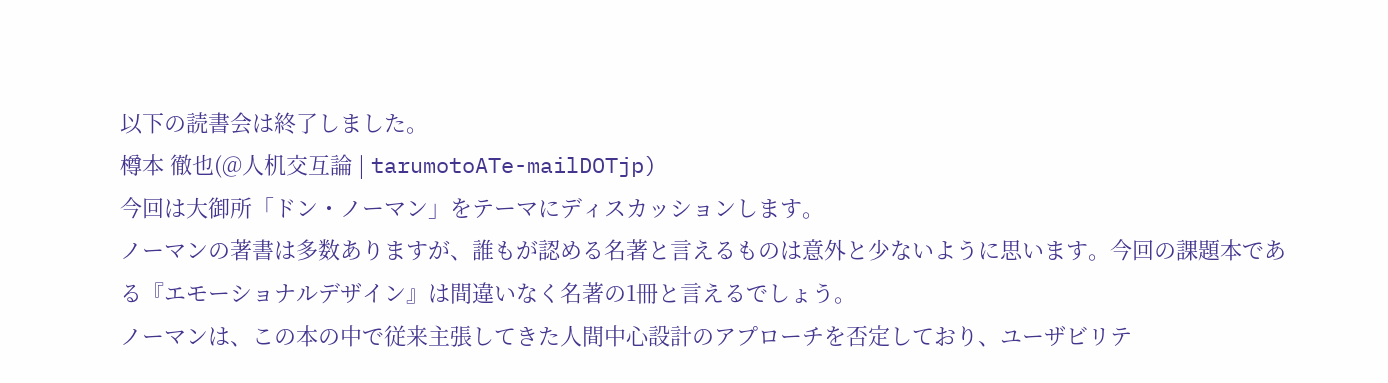以下の読書会は終了しました。
樽本 徹也(@人机交互論 | tarumotoATe-mailDOTjp)
今回は大御所「ドン・ノーマン」をテーマにディスカッションします。
ノーマンの著書は多数ありますが、誰もが認める名著と言えるものは意外と少ないように思います。今回の課題本である『エモーショナルデザイン』は間違いなく名著の1冊と言えるでしょう。
ノーマンは、この本の中で従来主張してきた人間中心設計のアプローチを否定しており、ユーザビリテ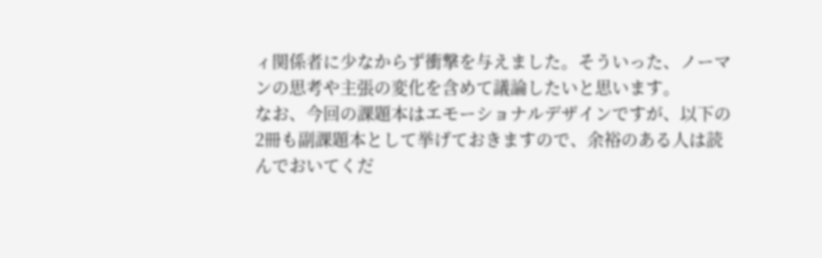ィ関係者に少なからず衝撃を与えました。そういった、ノーマンの思考や主張の変化を含めて議論したいと思います。
なお、今回の課題本はエモーショナルデザインですが、以下の2冊も副課題本として挙げておきますので、余裕のある人は読んでおいてくだ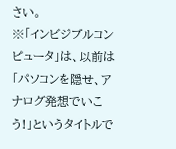さい。
※「インビジブルコンピュータ」は、以前は「パソコンを隠せ、アナログ発想でいこう!」というタイトルで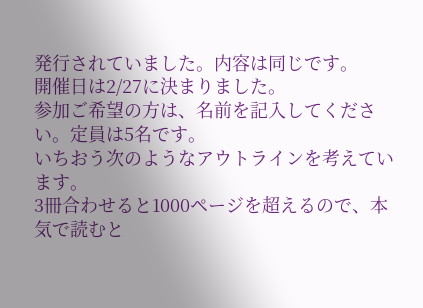発行されていました。内容は同じです。
開催日は2/27に決まりました。
参加ご希望の方は、名前を記入してください。定員は5名です。
いちおう次のようなアウトラインを考えています。
3冊合わせると1000ページを超えるので、本気で読むと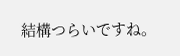結構つらいですね。